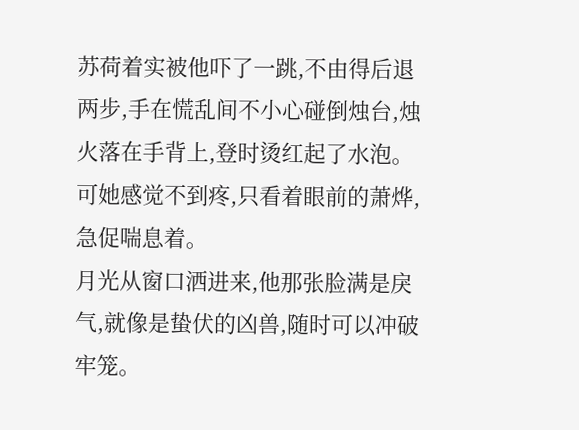苏荷着实被他吓了一跳,不由得后退两步,手在慌乱间不小心碰倒烛台,烛火落在手背上,登时烫红起了水泡。
可她感觉不到疼,只看着眼前的萧烨,急促喘息着。
月光从窗口洒进来,他那张脸满是戾气,就像是蛰伏的凶兽,随时可以冲破牢笼。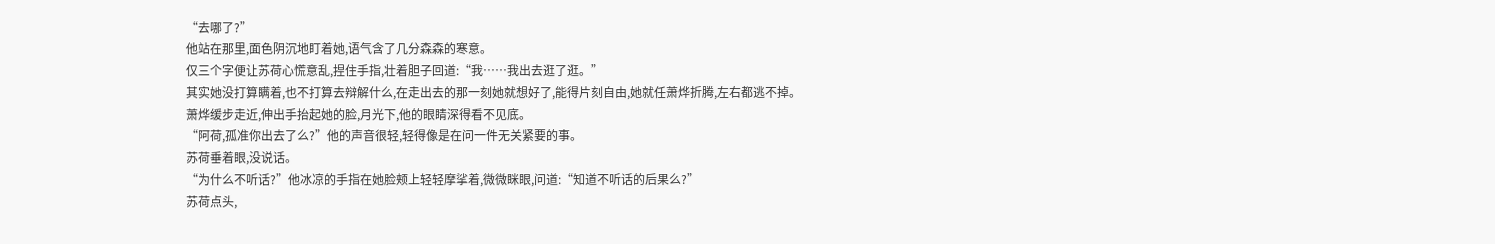“去哪了?”
他站在那里,面色阴沉地盯着她,语气含了几分森森的寒意。
仅三个字便让苏荷心慌意乱,捏住手指,壮着胆子回道:“我……我出去逛了逛。”
其实她没打算瞒着,也不打算去辩解什么,在走出去的那一刻她就想好了,能得片刻自由,她就任萧烨折腾,左右都逃不掉。
萧烨缓步走近,伸出手抬起她的脸,月光下,他的眼睛深得看不见底。
“阿荷,孤准你出去了么?”他的声音很轻,轻得像是在问一件无关紧要的事。
苏荷垂着眼,没说话。
“为什么不听话?”他冰凉的手指在她脸颊上轻轻摩挲着,微微眯眼,问道:“知道不听话的后果么?”
苏荷点头,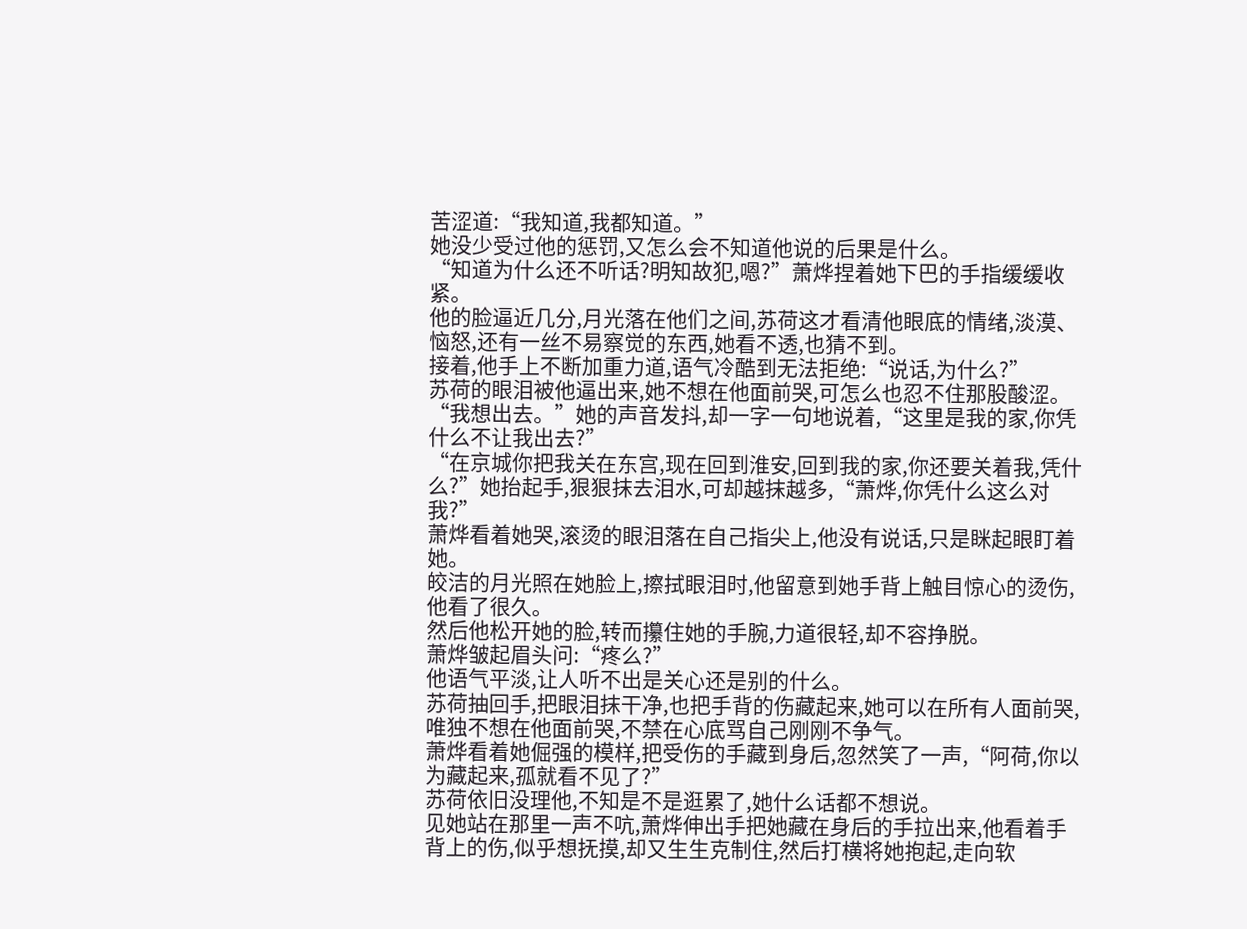苦涩道:“我知道,我都知道。”
她没少受过他的惩罚,又怎么会不知道他说的后果是什么。
“知道为什么还不听话?明知故犯,嗯?”萧烨捏着她下巴的手指缓缓收紧。
他的脸逼近几分,月光落在他们之间,苏荷这才看清他眼底的情绪,淡漠、恼怒,还有一丝不易察觉的东西,她看不透,也猜不到。
接着,他手上不断加重力道,语气冷酷到无法拒绝:“说话,为什么?”
苏荷的眼泪被他逼出来,她不想在他面前哭,可怎么也忍不住那股酸涩。
“我想出去。”她的声音发抖,却一字一句地说着,“这里是我的家,你凭什么不让我出去?”
“在京城你把我关在东宫,现在回到淮安,回到我的家,你还要关着我,凭什么?”她抬起手,狠狠抹去泪水,可却越抹越多,“萧烨,你凭什么这么对我?”
萧烨看着她哭,滚烫的眼泪落在自己指尖上,他没有说话,只是眯起眼盯着她。
皎洁的月光照在她脸上,擦拭眼泪时,他留意到她手背上触目惊心的烫伤,他看了很久。
然后他松开她的脸,转而攥住她的手腕,力道很轻,却不容挣脱。
萧烨皱起眉头问:“疼么?”
他语气平淡,让人听不出是关心还是别的什么。
苏荷抽回手,把眼泪抹干净,也把手背的伤藏起来,她可以在所有人面前哭,唯独不想在他面前哭,不禁在心底骂自己刚刚不争气。
萧烨看着她倔强的模样,把受伤的手藏到身后,忽然笑了一声,“阿荷,你以为藏起来,孤就看不见了?”
苏荷依旧没理他,不知是不是逛累了,她什么话都不想说。
见她站在那里一声不吭,萧烨伸出手把她藏在身后的手拉出来,他看着手背上的伤,似乎想抚摸,却又生生克制住,然后打横将她抱起,走向软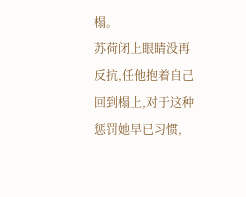榻。
苏荷闭上眼睛没再反抗,任他抱着自己回到榻上,对于这种惩罚她早已习惯,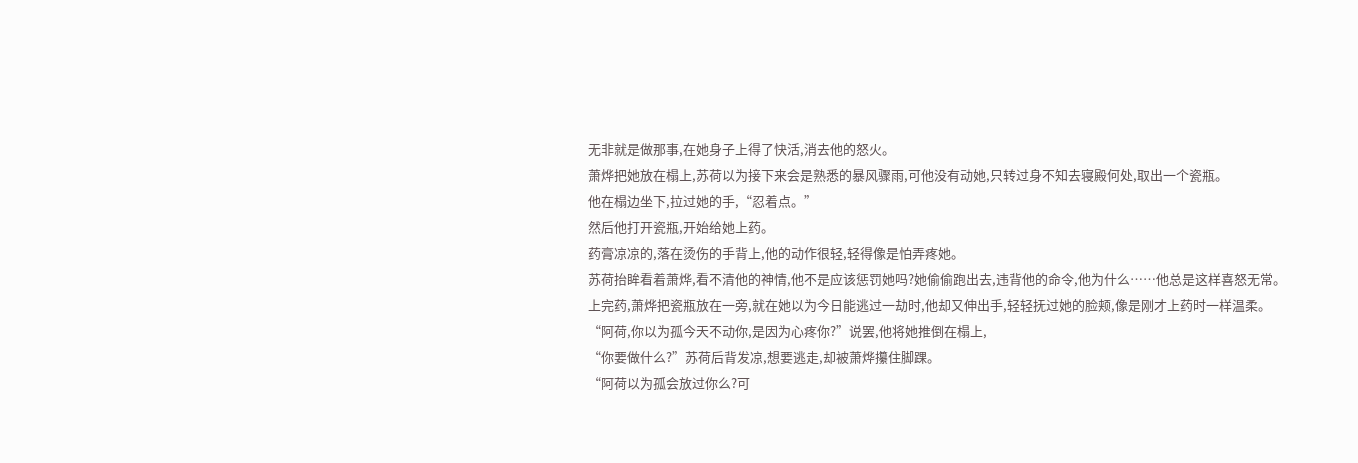无非就是做那事,在她身子上得了快活,消去他的怒火。
萧烨把她放在榻上,苏荷以为接下来会是熟悉的暴风骤雨,可他没有动她,只转过身不知去寝殿何处,取出一个瓷瓶。
他在榻边坐下,拉过她的手,“忍着点。”
然后他打开瓷瓶,开始给她上药。
药膏凉凉的,落在烫伤的手背上,他的动作很轻,轻得像是怕弄疼她。
苏荷抬眸看着萧烨,看不清他的神情,他不是应该惩罚她吗?她偷偷跑出去,违背他的命令,他为什么……他总是这样喜怒无常。
上完药,萧烨把瓷瓶放在一旁,就在她以为今日能逃过一劫时,他却又伸出手,轻轻抚过她的脸颊,像是刚才上药时一样温柔。
“阿荷,你以为孤今天不动你,是因为心疼你?”说罢,他将她推倒在榻上,
“你要做什么?”苏荷后背发凉,想要逃走,却被萧烨攥住脚踝。
“阿荷以为孤会放过你么?可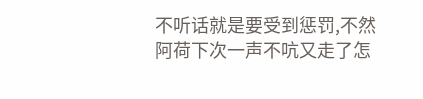不听话就是要受到惩罚,不然阿荷下次一声不吭又走了怎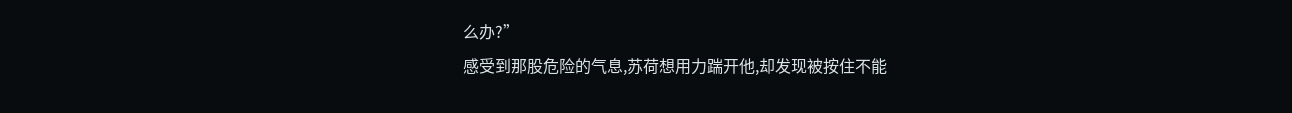么办?”
感受到那股危险的气息,苏荷想用力踹开他,却发现被按住不能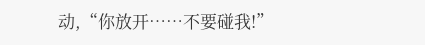动,“你放开……不要碰我!”